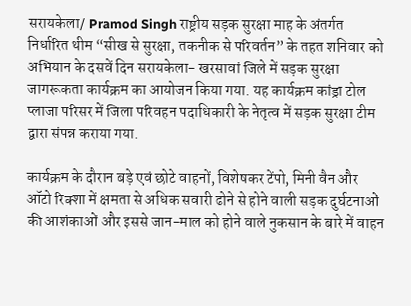सरायकेला/ Pramod Singh राष्ट्रीय सड़क सुरक्षा माह के अंतर्गत निर्धारित थीम “सीख से सुरक्षा, तकनीक से परिवर्तन” के तहत शनिवार को अभियान के दसवें दिन सरायकेला- खरसावां जिले में सड़क सुरक्षा जागरूकता कार्यक्रम का आयोजन किया गया. यह कार्यक्रम कांड्रा टोल प्लाजा परिसर में जिला परिवहन पदाधिकारी के नेतृत्व में सड़क सुरक्षा टीम द्वारा संपन्न कराया गया.

कार्यक्रम के दौरान बड़े एवं छोटे वाहनों, विशेषकर टेंपो, मिनी वैन और ऑटो रिक्शा में क्षमता से अधिक सवारी ढोने से होने वाली सड़क दुर्घटनाओं की आशंकाओं और इससे जान-माल को होने वाले नुकसान के बारे में वाहन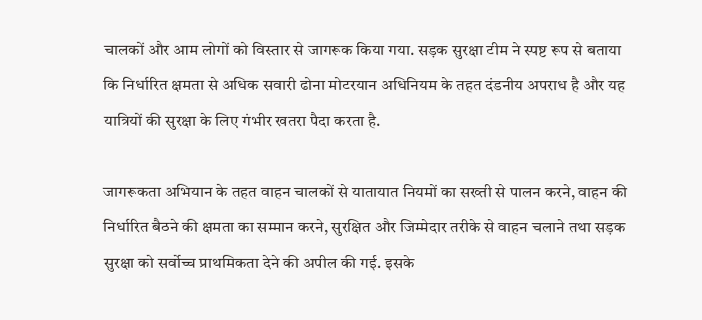चालकों और आम लोगों को विस्तार से जागरूक किया गया. सड़क सुरक्षा टीम ने स्पष्ट रूप से बताया कि निर्धारित क्षमता से अधिक सवारी ढोना मोटरयान अधिनियम के तहत दंडनीय अपराध है और यह यात्रियों की सुरक्षा के लिए गंभीर खतरा पैदा करता है.

जागरूकता अभियान के तहत वाहन चालकों से यातायात नियमों का सख्ती से पालन करने, वाहन की निर्धारित बैठने की क्षमता का सम्मान करने, सुरक्षित और जिम्मेदार तरीके से वाहन चलाने तथा सड़क सुरक्षा को सर्वोच्च प्राथमिकता देने की अपील की गई. इसके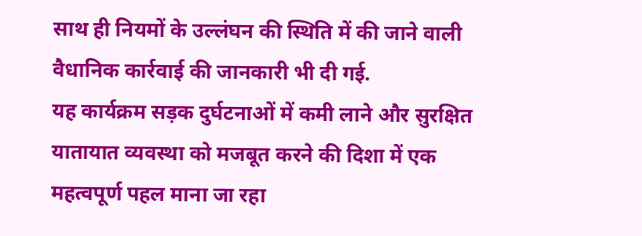साथ ही नियमों के उल्लंघन की स्थिति में की जाने वाली वैधानिक कार्रवाई की जानकारी भी दी गई.
यह कार्यक्रम सड़क दुर्घटनाओं में कमी लाने और सुरक्षित यातायात व्यवस्था को मजबूत करने की दिशा में एक महत्वपूर्ण पहल माना जा रहा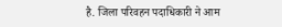है. जिला परिवहन पदाधिकारी ने आम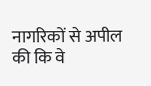नागरिकों से अपील की कि वे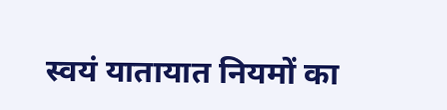स्वयं यातायात नियमों का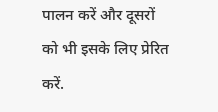पालन करें और दूसरों को भी इसके लिए प्रेरित करें.